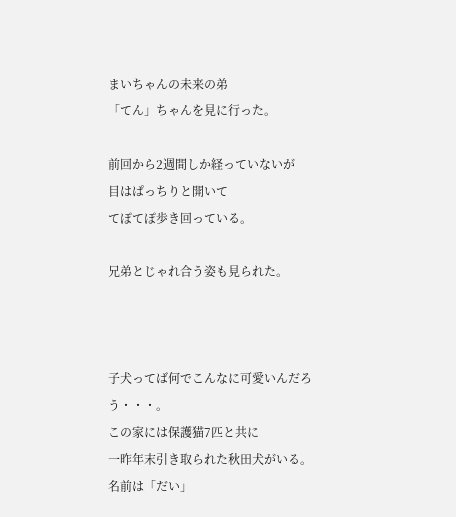まいちゃんの未来の弟
「てん」ちゃんを見に行った。

前回から2週間しか経っていないが
目はぱっちりと開いて
てぽてぽ歩き回っている。

兄弟とじゃれ合う姿も見られた。



子犬ってば何でこんなに可愛いんだろう・・・。
この家には保護猫7匹と共に
一昨年末引き取られた秋田犬がいる。
名前は「だい」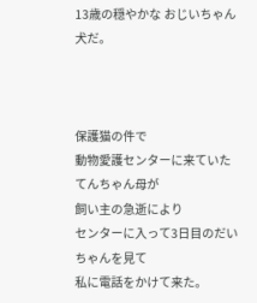13歳の穏やかな おじいちゃん犬だ。



保護猫の件で
動物愛護センターに来ていた てんちゃん母が
飼い主の急逝により
センターに入って3日目のだいちゃんを見て
私に電話をかけて来た。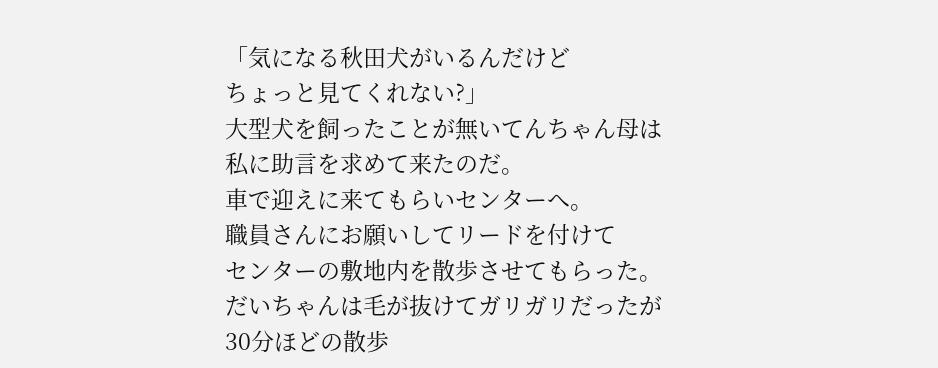「気になる秋田犬がいるんだけど
ちょっと見てくれない?」
大型犬を飼ったことが無いてんちゃん母は
私に助言を求めて来たのだ。
車で迎えに来てもらいセンターへ。
職員さんにお願いしてリードを付けて
センターの敷地内を散歩させてもらった。
だいちゃんは毛が抜けてガリガリだったが
30分ほどの散歩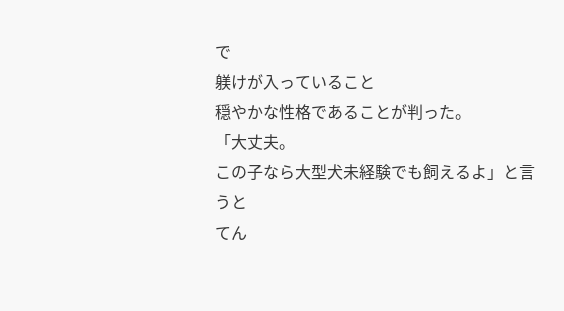で
躾けが入っていること
穏やかな性格であることが判った。
「大丈夫。
この子なら大型犬未経験でも飼えるよ」と言うと
てん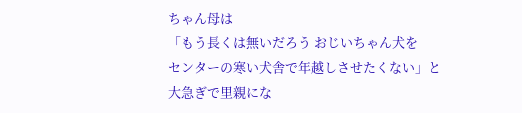ちゃん母は
「もう長くは無いだろう おじいちゃん犬を
センターの寒い犬舎で年越しさせたくない」と
大急ぎで里親にな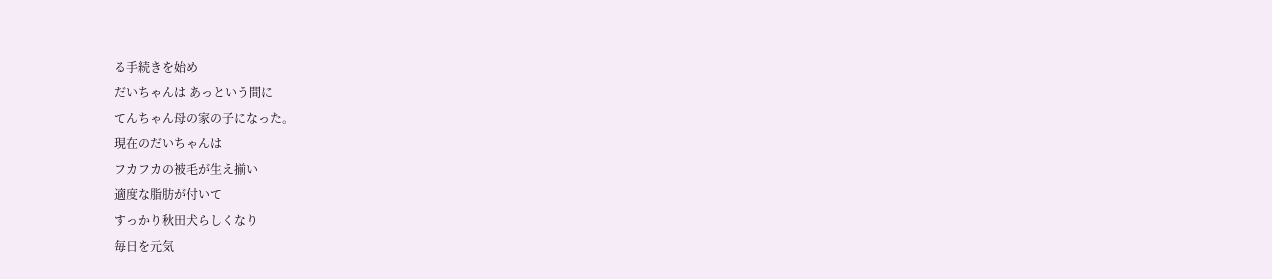る手続きを始め
だいちゃんは あっという間に
てんちゃん母の家の子になった。
現在のだいちゃんは
フカフカの被毛が生え揃い
適度な脂肪が付いて
すっかり秋田犬らしくなり
毎日を元気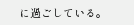に過ごしている。